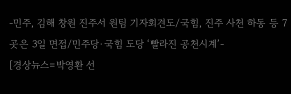-민주, 김해 창원 진주서 원팀 기자회견도/국힘, 진주 사천 하동 등 7곳은 3일 면접/민주당·국힘 도당 ‘빨라진 공천시계’-
[경상뉴스=박영환 선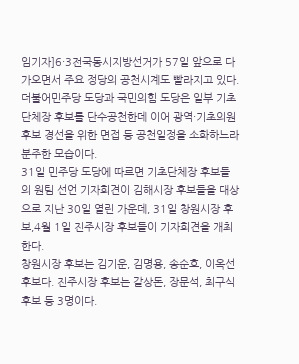임기자]6·3전국동시지방선거가 57일 앞으로 다가오면서 주요 정당의 공천시계도 빨라지고 있다.
더불어민주당 도당과 국민의힘 도당은 일부 기초단체장 후보를 단수공천한데 이어 광역·기초의원 후보 경선을 위한 면접 등 공천일정을 소화하느라 분주한 모습이다.
31일 민주당 도당에 따르면 기초단체장 후보들의 원팀 선언 기자회견이 김해시장 후보들을 대상으로 지난 30일 열린 가운데, 31일 창원시장 후보,4월 1일 진주시장 후보들이 기자회견을 개최한다.
창원시장 후보는 김기운, 김명용, 송순호, 이옥선 후보다. 진주시장 후보는 갈상돈, 장문석, 최구식 후보 등 3명이다.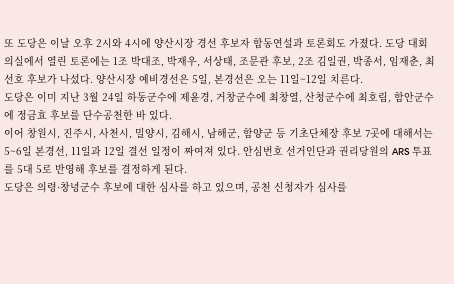또 도당은 이날 오후 2시와 4시에 양산시장 경선 후보자 합동연설과 토론회도 가졌다. 도당 대회의실에서 열린 토론에는 1조 박대조, 박재우, 서상태, 조문관 후보, 2조 김일권, 박종서, 임재춘, 최선호 후보가 나섰다. 양산시장 예비경선은 5일, 본경선은 오는 11일~12일 치른다.
도당은 이미 지난 3월 24일 하동군수에 제윤경, 거창군수에 최창열, 산청군수에 최호림, 함안군수에 정금효 후보를 단수공천한 바 있다.
이어 창원시, 진주시, 사천시, 밀양시, 김해시, 남해군, 함양군 등 기초단체장 후보 7곳에 대해서는 5~6일 본경선, 11일과 12일 결선 일정이 짜여져 있다. 안심번호 선거인단과 권리당원의 ARS 투표를 5대 5로 반영해 후보를 결정하게 된다.
도당은 의령·창녕군수 후보에 대한 심사를 하고 있으며, 공천 신청자가 심사를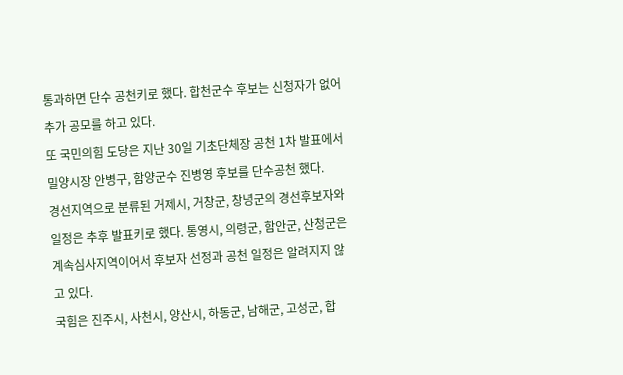통과하면 단수 공천키로 했다. 합천군수 후보는 신청자가 없어 추가 공모를 하고 있다.
또 국민의힘 도당은 지난 30일 기초단체장 공천 1차 발표에서 밀양시장 안병구, 함양군수 진병영 후보를 단수공천 했다.
경선지역으로 분류된 거제시, 거창군, 창녕군의 경선후보자와 일정은 추후 발표키로 했다. 통영시, 의령군, 함안군, 산청군은 계속심사지역이어서 후보자 선정과 공천 일정은 알려지지 않고 있다.
국힘은 진주시, 사천시, 양산시, 하동군, 남해군, 고성군, 합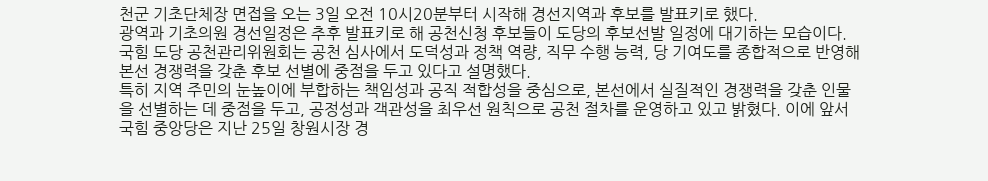천군 기초단체장 면접을 오는 3일 오전 10시20분부터 시작해 경선지역과 후보를 발표키로 했다.
광역과 기초의원 경선일정은 추후 발표키로 해 공천신청 후보들이 도당의 후보선발 일정에 대기하는 모습이다.
국힘 도당 공천관리위원회는 공천 심사에서 도덕성과 정책 역량, 직무 수행 능력, 당 기여도를 종합적으로 반영해 본선 경쟁력을 갖춘 후보 선별에 중점을 두고 있다고 설명했다.
특히 지역 주민의 눈높이에 부합하는 책임성과 공직 적합성을 중심으로, 본선에서 실질적인 경쟁력을 갖춘 인물을 선별하는 데 중점을 두고, 공정성과 객관성을 최우선 원칙으로 공천 절차를 운영하고 있고 밝혔다. 이에 앞서 국힘 중앙당은 지난 25일 창원시장 경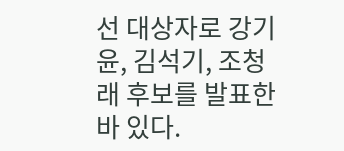선 대상자로 강기윤, 김석기, 조청래 후보를 발표한바 있다.